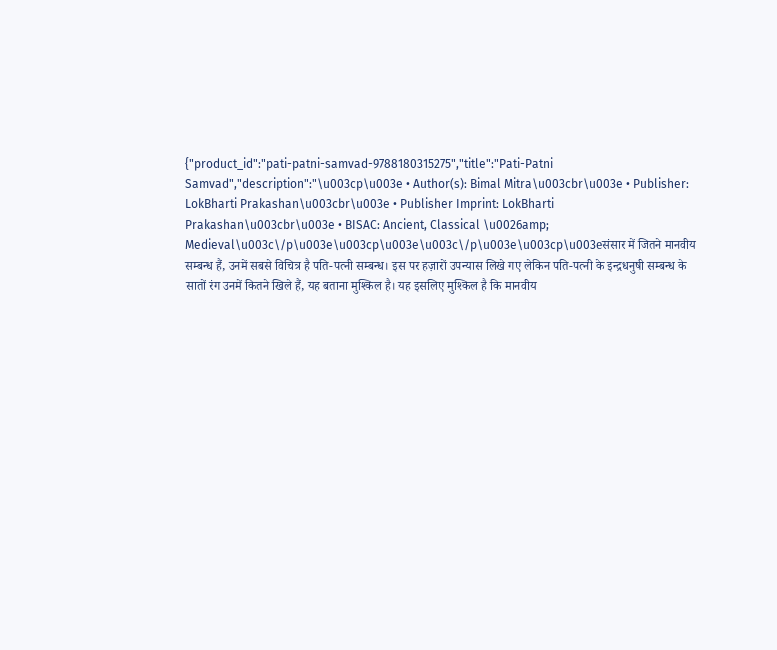{"product_id":"pati-patni-samvad-9788180315275","title":"Pati-Patni Samvad","description":"\u003cp\u003e • Author(s): Bimal Mitra\u003cbr\u003e • Publisher: LokBharti Prakashan\u003cbr\u003e • Publisher Imprint: LokBharti Prakashan\u003cbr\u003e • BISAC: Ancient, Classical \u0026amp; Medieval\u003c\/p\u003e\u003cp\u003e\u003c\/p\u003e\u003cp\u003eसंसार में जितने मानवीय सम्बन्ध हैं, उनमें सबसे विचित्र है पति-पत्नी सम्बन्ध। इस पर हज़ारों उपन्यास लिखे गए लेकिन पति-पत्नी के इन्द्रधनुषी सम्बन्ध के सातों रंग उनमें कितने खिले हैं, यह बताना मुश्किल है। यह इसलिए मुश्किल है कि मानवीय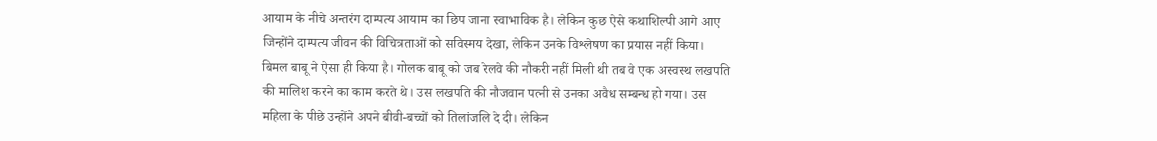आयाम के नीचे अन्तरंग दाम्पत्य आयाम का छिप जाना स्वाभाविक है। लेकिन कुछ ऐसे कथाशिल्पी आगे आए जिन्होंने दाम्पत्य जीवन की विचित्रताओं को सविस्मय देखा, लेकिन उनके विश्लेषण का प्रयास नहीं किया। बिमल बाबू ने ऐसा ही किया है। गोलक बाबू को जब रेलवे की नौकरी नहीं मिली थी तब वे एक अस्वस्थ लखपति की मालिश करने का काम करते थे। उस लखपति की नौजवान पत्नी से उनका अवैध सम्बन्ध हो गया। उस महिला के पीछे उन्होंने अपने बीवी-बच्चों को तिलांजलि दे दी। लेकिन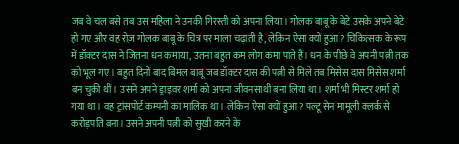जब वे चल बसे तब उस महिला ने उनकी गिरस्ती को अपना लिया। गोलक बाबू के बेटे उसके अपने बेटे हो गए और वह रोज़ गोलक बाबू के चित्र पर माला चढ़ाती है, लेकिन ऐसा क्यों हुआ? चिकित्सक के रूप में डॉक्टर दास ने जितना धन कमाया, उतना बहुत कम लोग कमा पाते हैं। धन के पीछे वे अपनी पत्नी तक को भूल गए। बहुत दिनों बाद बिमल बाबू जब डॉक्टर दास की पत्नी से मिले तब मिसेस दास मिसेस शर्मा बन चुकी थीं। उसने अपने ड्राइवर शर्मा को अपना जीवनसाथी बना लिया था। शर्मा भी मिस्टर शर्मा हो गया था। वह ट्रांसपोर्ट कम्पनी का मालिक था। लेकिन ऐसा क्यों हुआ? पल्टू सेन मामूली क्लर्क से करोड़पति बना। उसने अपनी पत्नी को सुखी करने के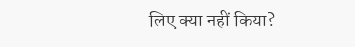लिए क्या नहीं किया?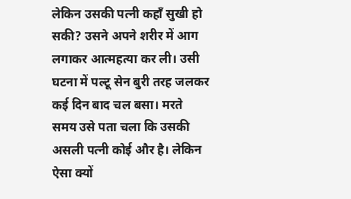लेकिन उसकी पत्नी कहाँ सुखी हो सकी? उसने अपने शरीर में आग लगाकर आत्महत्या कर ली। उसी घटना में पल्टू सेन बुरी तरह जलकर कई दिन बाद चल बसा। मरते समय उसे पता चला कि उसकी असली पत्नी कोई और है। लेकिन ऐसा क्यों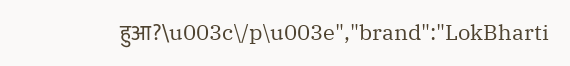हुआ?\u003c\/p\u003e","brand":"LokBharti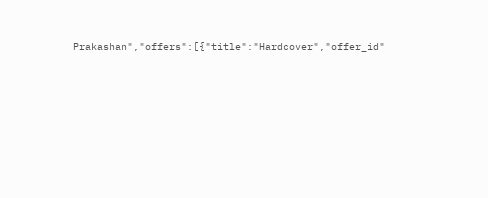Prakashan","offers":[{"title":"Hardcover","offer_id"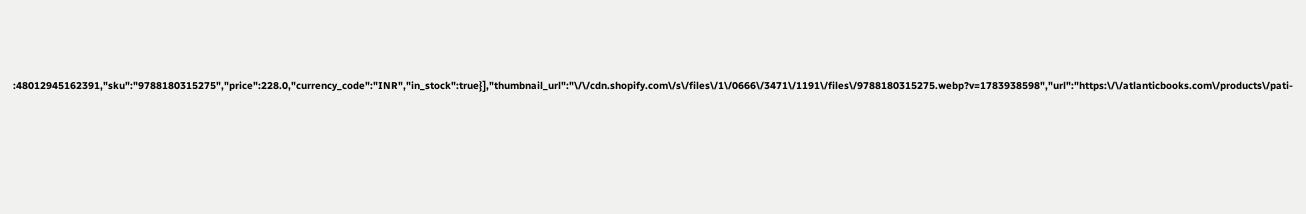:48012945162391,"sku":"9788180315275","price":228.0,"currency_code":"INR","in_stock":true}],"thumbnail_url":"\/\/cdn.shopify.com\/s\/files\/1\/0666\/3471\/1191\/files\/9788180315275.webp?v=1783938598","url":"https:\/\/atlanticbooks.com\/products\/pati-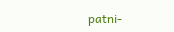patni-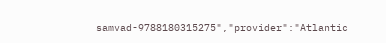samvad-9788180315275","provider":"Atlantic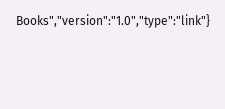Books","version":"1.0","type":"link"}